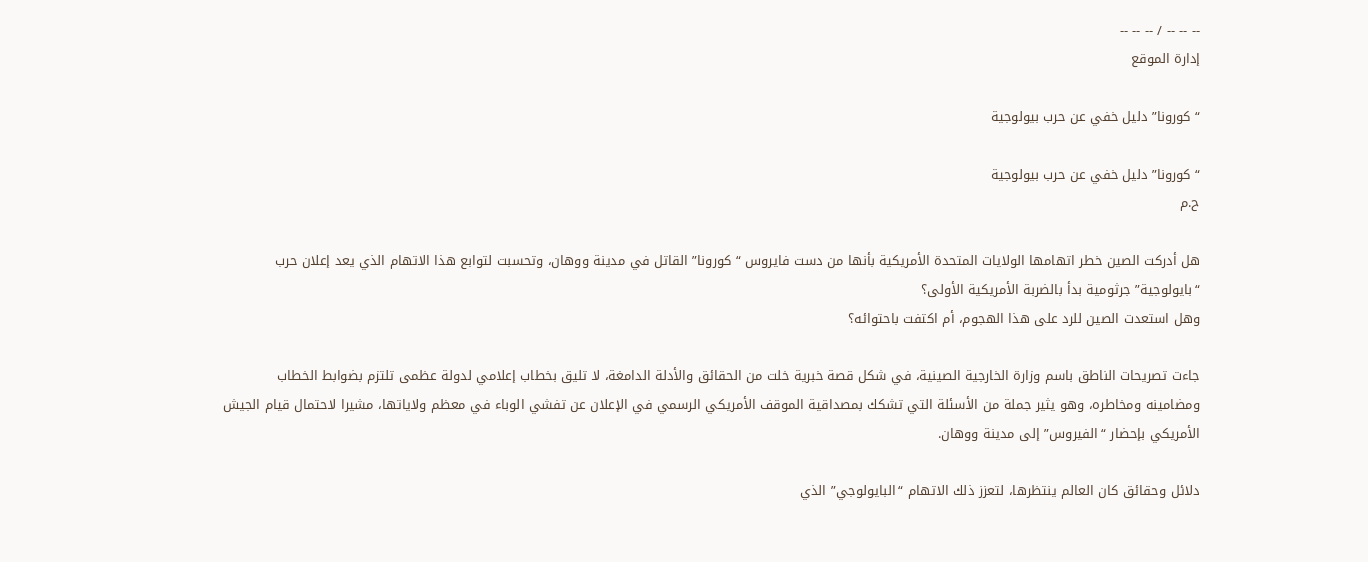-- -- -- / -- -- --
إدارة الموقع

“كورونا” دليل خفي عن حرب بيولوجية

“كورونا” دليل خفي عن حرب بيولوجية
ح.م

هل أدركت الصين خطر اتهامها الولايات المتحدة الأمريكية بأنها من دست فايروس “كورونا” القاتل في مدينة ووهان، وتحسبت لتوابع هذا الاتهام الذي يعد إعلان حرب “بايولوجية” جرثومية بدأ بالضربة الأمريكية الأولى؟
وهل استعدت الصين للرد على هذا الهجوم، أم اكتفت باحتوائه؟

جاءت تصريحات الناطق باسم وزارة الخارجية الصينية، في شكل قصة خبرية خلت من الحقائق والأدلة الدامغة، لا تليق بخطاب إعلامي لدولة عظمى تلتزم بضوابط الخطاب ومضامينه ومخاطره، وهو يثير جملة من الأسئلة التي تشكك بمصداقية الموقف الأمريكي الرسمي في الإعلان عن تفشي الوباء في معظم ولاياتها، مشيرا لاحتمال قيام الجيش الأمريكي بإحضار “الفيروس” إلى مدينة ووهان.

دلائل وحقائق كان العالم ينتظرها، لتعزز ذلك الاتهام “البايولوجي” الذي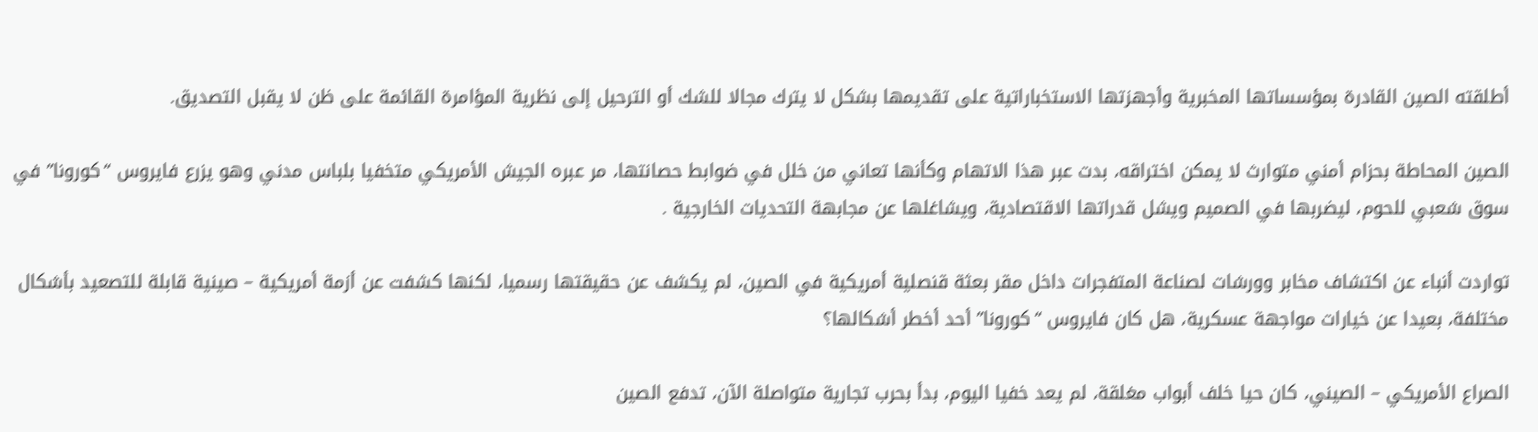أطلقته الصين القادرة بمؤسساتها المخبرية وأجهزتها الاستخباراتية على تقديمها بشكل لا يترك مجالا للشك أو الترحيل إلى نظرية المؤامرة القائمة على ظن لا يقبل التصديق.

الصين المحاطة بحزام أمني متوارث لا يمكن اختراقه، بدت عبر هذا الاتهام وكأنها تعاني من خلل في ضوابط حصانتها، مر عبره الجيش الأمريكي متخفيا بلباس مدني وهو يزرع فايروس “كورونا” في سوق شعبي للحوم، ليضربها في الصميم ويشل قدراتها الاقتصادية، ويشاغلها عن مجابهة التحديات الخارجية .

تواردت أنباء عن اكتشاف مخابر وورشات لصناعة المتفجرات داخل مقر بعثة قنصلية أمريكية في الصين، لم يكشف عن حقيقتها رسميا، لكنها كشفت عن أزمة أمريكية – صينية قابلة للتصعيد بأشكال مختلفة، بعيدا عن خيارات مواجهة عسكرية، هل كان فايروس “كورونا” أحد أخطر أشكالها؟

الصراع الأمريكي – الصيني، كان حيا خلف أبواب مغلقة، لم يعد خفيا اليوم، بدأ بحرب تجارية متواصلة الآن، تدفع الصين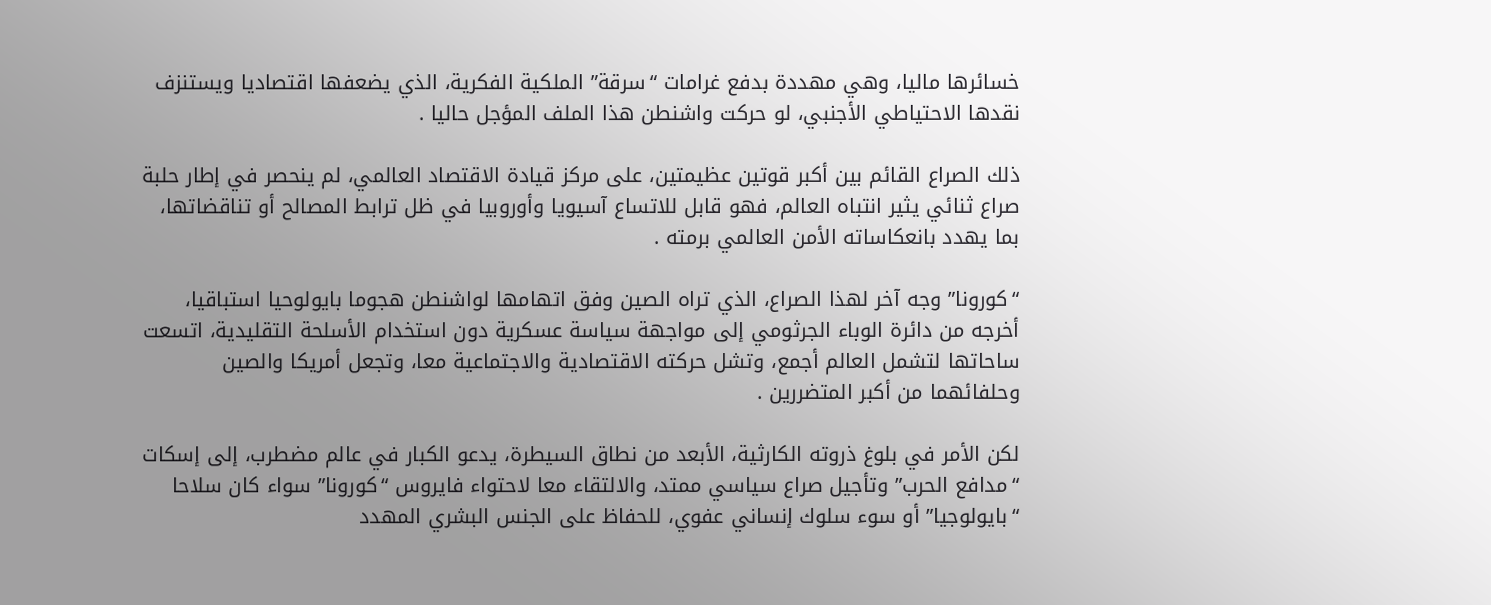خسائرها ماليا، وهي مهددة بدفع غرامات “سرقة” الملكية الفكرية، الذي يضعفها اقتصاديا ويستنزف نقدها الاحتياطي الأجنبي، لو حركت واشنطن هذا الملف المؤجل حاليا .

ذلك الصراع القائم بين أكبر قوتين عظيمتين، على مركز قيادة الاقتصاد العالمي، لم ينحصر في إطار حلبة صراع ثنائي يثير انتباه العالم، فهو قابل للاتساع آسيويا وأوروبيا في ظل ترابط المصالح أو تناقضاتها، بما يهدد بانعكاساته الأمن العالمي برمته .

“كورونا” وجه آخر لهذا الصراع، الذي تراه الصين وفق اتهامها لواشنطن هجوما بايولوحيا استباقيا، أخرجه من دائرة الوباء الجرثومي إلى مواجهة سياسة عسكرية دون استخدام الأسلحة التقليدية، اتسعت ساحاتها لتشمل العالم أجمع، وتشل حركته الاقتصادية والاجتماعية معا، وتجعل أمريكا والصين وحلفائهما من أكبر المتضررين .

لكن الأمر في بلوغ ذروته الكارثية، الأبعد من نطاق السيطرة، يدعو الكبار في عالم مضطرب، إلى إسكات “مدافع الحرب” وتأجيل صراع سياسي ممتد، والالتقاء معا لاحتواء فايروس “كورونا” سواء كان سلاحا “بايولوجيا” أو سوء سلوك إنساني عفوي، للحفاظ على الجنس البشري المهدد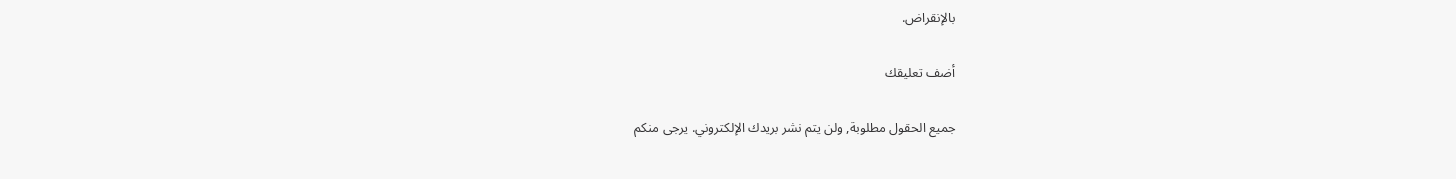بالإنقراض.

أضف تعليقك

جميع الحقول مطلوبة, ولن يتم نشر بريدك الإلكتروني. يرجى منكم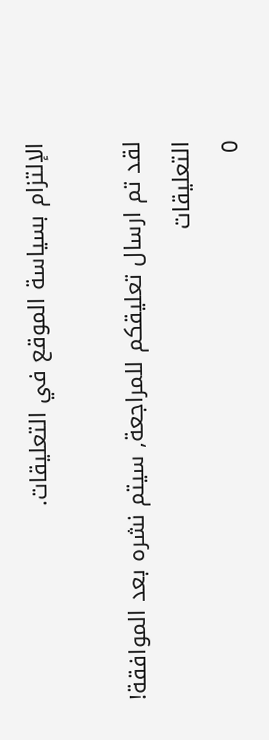الإلتزام بسياسة الموقع في التعليقات.

لقد تم ارسال تعليقكم للمراجعة, سيتم نشره بعد الموافقة!
التعليقات
0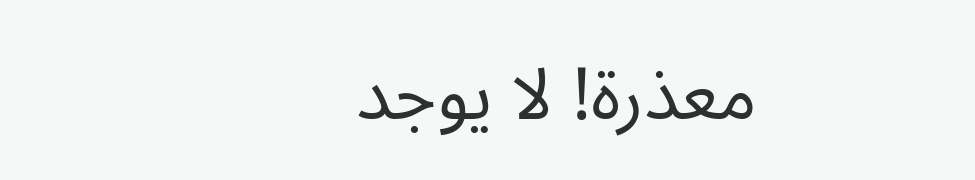معذرة! لا يوجد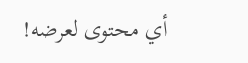أي محتوى لعرضه!